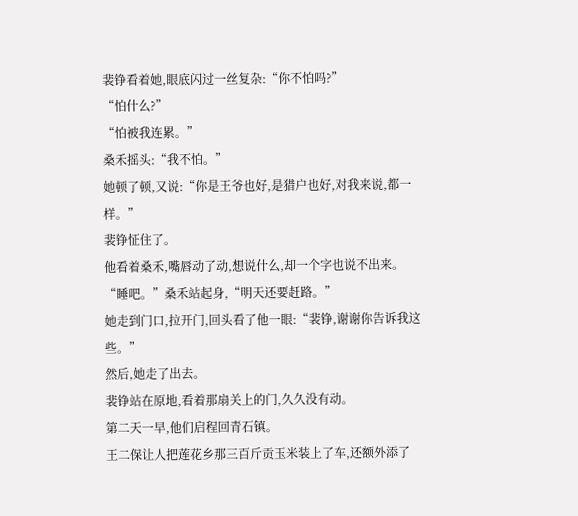裴铮看着她,眼底闪过一丝复杂:“你不怕吗?”
“怕什么?”
“怕被我连累。”
桑禾摇头:“我不怕。”
她顿了顿,又说:“你是王爷也好,是猎户也好,对我来说,都一样。”
裴铮怔住了。
他看着桑禾,嘴唇动了动,想说什么,却一个字也说不出来。
“睡吧。”桑禾站起身,“明天还要赶路。”
她走到门口,拉开门,回头看了他一眼:“裴铮,谢谢你告诉我这些。”
然后,她走了出去。
裴铮站在原地,看着那扇关上的门,久久没有动。
第二天一早,他们启程回青石镇。
王二保让人把莲花乡那三百斤贡玉米装上了车,还额外添了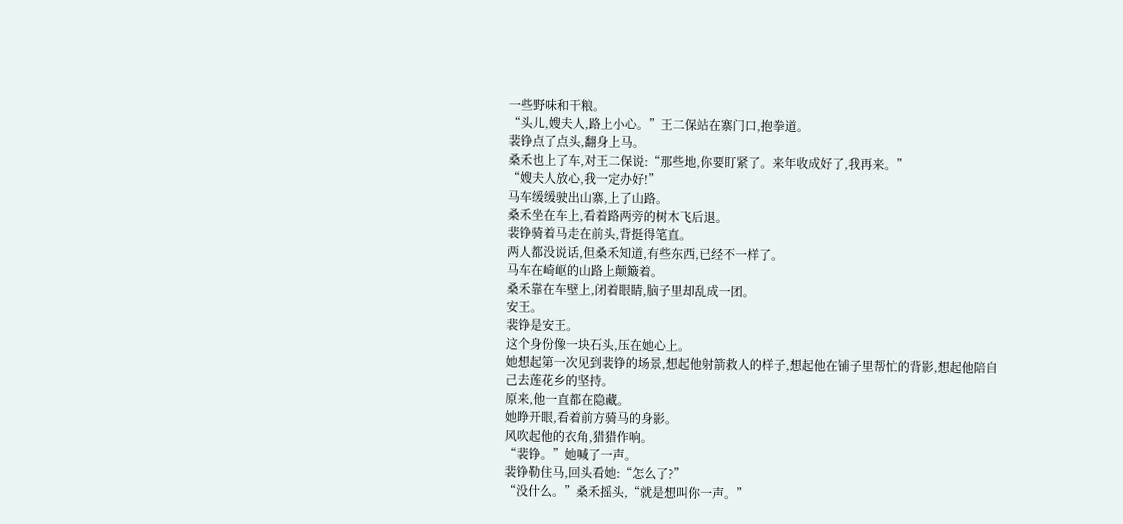一些野味和干粮。
“头儿,嫂夫人,路上小心。”王二保站在寨门口,抱拳道。
裴铮点了点头,翻身上马。
桑禾也上了车,对王二保说:“那些地,你要盯紧了。来年收成好了,我再来。”
“嫂夫人放心,我一定办好!”
马车缓缓驶出山寨,上了山路。
桑禾坐在车上,看着路两旁的树木飞后退。
裴铮骑着马走在前头,背挺得笔直。
两人都没说话,但桑禾知道,有些东西,已经不一样了。
马车在崎岖的山路上颠簸着。
桑禾靠在车壁上,闭着眼睛,脑子里却乱成一团。
安王。
裴铮是安王。
这个身份像一块石头,压在她心上。
她想起第一次见到裴铮的场景,想起他射箭救人的样子,想起他在铺子里帮忙的背影,想起他陪自己去莲花乡的坚持。
原来,他一直都在隐藏。
她睁开眼,看着前方骑马的身影。
风吹起他的衣角,猎猎作响。
“裴铮。”她喊了一声。
裴铮勒住马,回头看她:“怎么了?”
“没什么。”桑禾摇头,“就是想叫你一声。”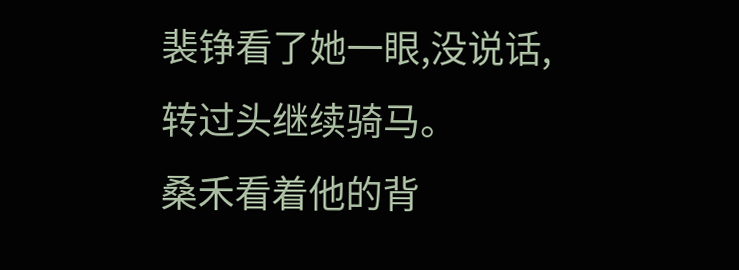裴铮看了她一眼,没说话,转过头继续骑马。
桑禾看着他的背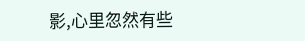影,心里忽然有些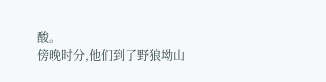酸。
傍晚时分,他们到了野狼坳山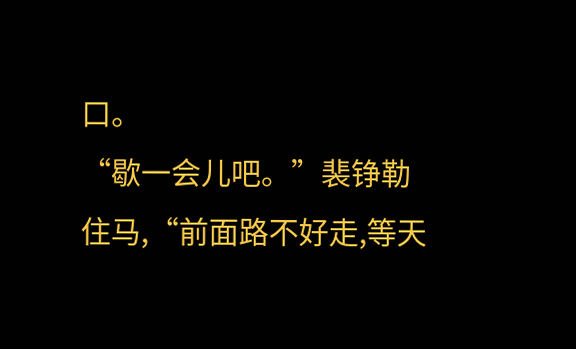口。
“歇一会儿吧。”裴铮勒住马,“前面路不好走,等天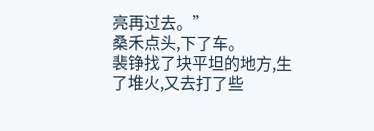亮再过去。”
桑禾点头,下了车。
裴铮找了块平坦的地方,生了堆火,又去打了些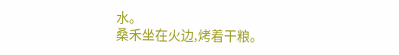水。
桑禾坐在火边,烤着干粮。